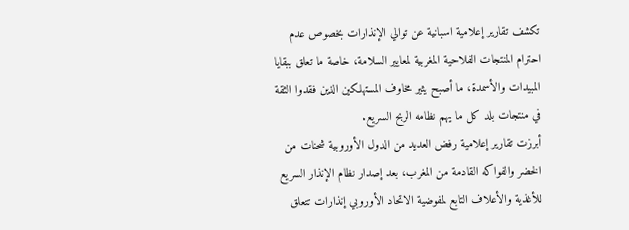تكشف تقارير إعلامية اسبانية عن توالي الإنذارات بخصوص عدم احترام المنتجات الفلاحية المغربية لمعايير السلامة، خاصة ما تعلق ببقايا المبيدات والأسمدة، ما أصبح يثير مخاوف المستهلكين الذين فقدوا الثقة في منتجات بلد كل ما يهم نظامه الربح السريع.
أبرزت تقارير إعلامية رفض العديد من الدول الأوروبية شحنات من الخضر والفواكه القادمة من المغرب، بعد إصدار نظام الإنذار السريع للأغذية والأعلاف التابع لمفوضية الاتحاد الأوروبي إنذارات تتعلق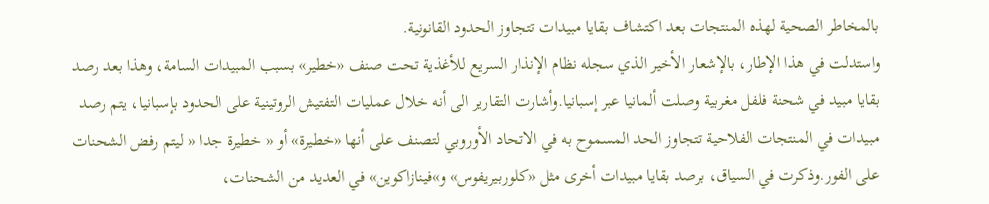بالمخاطر الصحية لهذه المنتجات بعد اكتشاف بقايا مبيدات تتجاوز الحدود القانونية.
واستدلت في هذا الإطار، بالإشعار الأخير الذي سجله نظام الإنذار السريع للأغذية تحت صنف «خطير» بسبب المبيدات السامة، وهذا بعد رصد بقايا مبيد في شحنة فلفل مغربية وصلت ألمانيا عبر إسبانيا.وأشارت التقارير الى أنه خلال عمليات التفتيش الروتينية على الحدود بإسبانيا، يتم رصد مبيدات في المنتجات الفلاحية تتجاوز الحد المسموح به في الاتحاد الأوروبي لتصنف على أنها «خطيرة» أو « خطيرة جدا « ليتم رفض الشحنات على الفور.وذكرت في السياق، برصد بقايا مبيدات أخرى مثل «كلوربيريفوس» و»فينازاكوين» في العديد من الشحنات،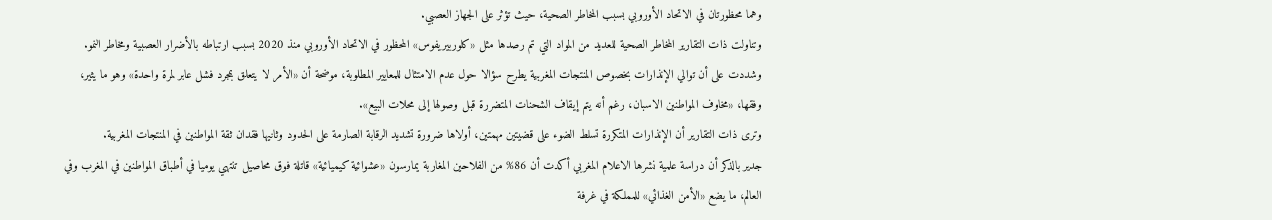وهما محظورتان في الاتحاد الأوروبي بسبب المخاطر الصحية، حيث تؤثر على الجهاز العصبي.
وتناولت ذات التقارير المخاطر الصحية للعديد من المواد التي تم رصدها مثل «كلوربيريفوس» المحظور في الاتحاد الأوروبي منذ 2020 بسبب ارتباطه بالأضرار العصبية ومخاطر النمو.
وشددت على أن توالي الإنذارات بخصوص المنتجات المغربية يطرح سؤالا حول عدم الامتثال للمعايير المطلوبة، موضحة أن «الأمر لا يتعلق بمجرد فشل عابر لمرة واحدة» وهو ما يثير، وفقها، «مخاوف المواطنين الاسبان، رغم أنه يتم إيقاف الشحنات المتضررة قبل وصولها إلى محلات البيع».
وترى ذات التقارير أن الإنذارات المتكررة تسلط الضوء على قضيتين مهمتين، أولاها ضرورة تشديد الرقابة الصارمة على الحدود وثانيها فقدان ثقة المواطنين في المنتجات المغربية.
جدير بالذكر أن دراسة علمية نشرها الاعلام المغربي أكدت أن 86% من الفلاحين المغاربة يمارسون «عشوائية كيميائية» قاتلة فوق محاصيل تنتهي يوميا في أطباق المواطنين في المغرب وفي العالم، ما يضع «الأمن الغذائي» للمملكة في غرفة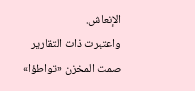الإنعاش.
واعتبرت ذات التقارير صمت المخزن «تواطؤا»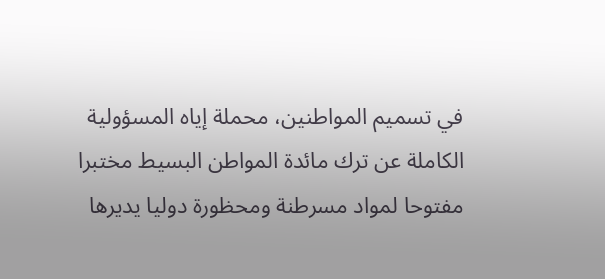في تسميم المواطنين، محملة إياه المسؤولية الكاملة عن ترك مائدة المواطن البسيط مختبرا مفتوحا لمواد مسرطنة ومحظورة دوليا يديرها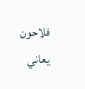فلاحون يعاني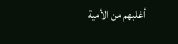أغلبهم من الأمية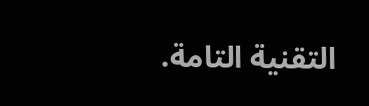التقنية التامة.